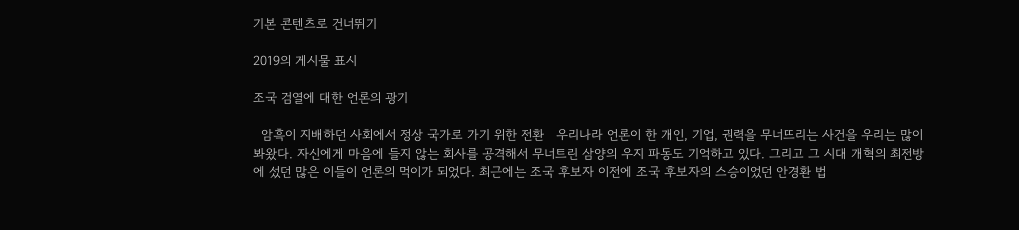기본 콘텐츠로 건너뛰기

2019의 게시물 표시

조국 검열에 대한 언론의 광기

  암흑이 지배하던 사회에서 정상 국가로 가기 위한 전환   우리나라 언론이 한 개인, 기업, 권력을 무너뜨리는 사건을 우리는 많이 봐왔다. 자신에게 마음에 들지 않는 회사를 공격해서 무너트린 삼양의 우지 파동도 기억하고 있다. 그리고 그 시대 개혁의 최전방에 섰던 많은 이들이 언론의 먹이가 되었다. 최근에는 조국 후보자 이전에 조국 후보자의 스승이었던 안경환 법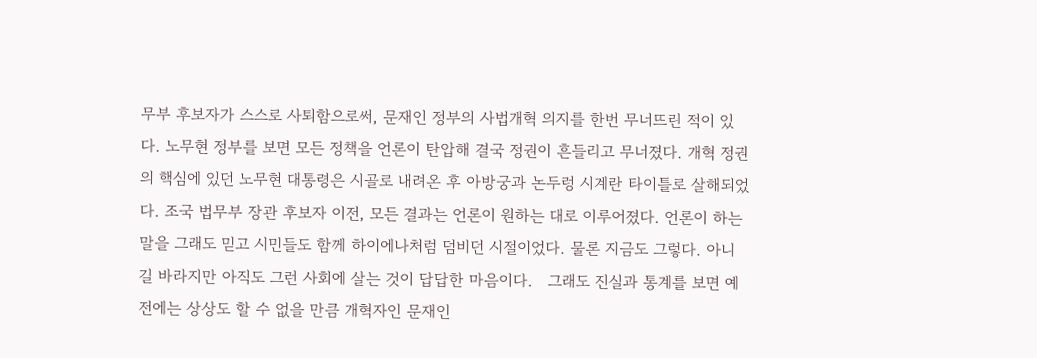무부 후보자가 스스로 사퇴함으로써, 문재인 정부의 사법개혁 의지를 한번 무너뜨린 적이 있다. 노무현 정부를 보면 모든 정책을 언론이 탄압해 결국 정권이 흔들리고 무너졌다. 개혁 정권의 핵심에 있던 노무현 대통령은 시골로 내려온 후 아방궁과 논두렁 시계란 타이틀로 살해되었다. 조국 법무부 장관 후보자 이전, 모든 결과는 언론이 원하는 대로 이루어졌다. 언론이 하는 말을 그래도 믿고 시민들도 함께 하이에나처럼 덤비던 시절이었다. 물론 지금도 그렇다. 아니길 바라지만 아직도 그런 사회에 살는 것이 답답한 마음이다.   그래도 진실과 통계를 보면 예전에는 상상도 할 수 없을 만큼 개혁자인 문재인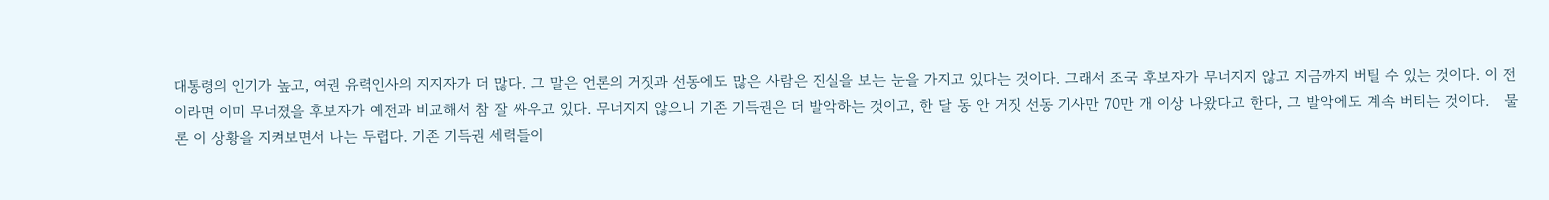대통령의 인기가 높고, 여권 유력인사의 지지자가 더 많다. 그 말은 언론의 거짓과 선동에도 많은 사람은 진실을 보는 눈을 가지고 있다는 것이다. 그래서 조국 후보자가 무너지지 않고 지금까지 버틸 수 있는 것이다. 이 전이라면 이미 무너졌을 후보자가 예전과 비교해서 참 잘 싸우고 있다. 무너지지 않으니 기존 기득권은 더 발악하는 것이고, 한 달 동 안 거짓 선동 기사만 70만 개 이상 나왔다고 한다, 그 발악에도 계속 버티는 것이다.   물론 이 상황을 지켜보면서 나는 두렵다. 기존 기득권 세력들이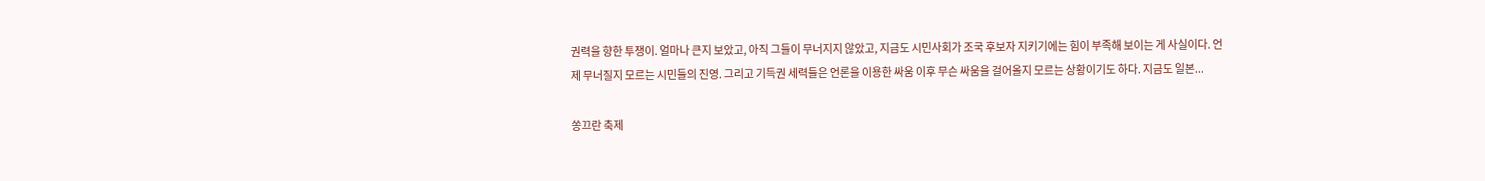권력을 향한 투쟁이. 얼마나 큰지 보았고, 아직 그들이 무너지지 않았고, 지금도 시민사회가 조국 후보자 지키기에는 힘이 부족해 보이는 게 사실이다. 언제 무너질지 모르는 시민들의 진영. 그리고 기득권 세력들은 언론을 이용한 싸움 이후 무슨 싸움을 걸어올지 모르는 상황이기도 하다. 지금도 일본...

쏭끄란 축제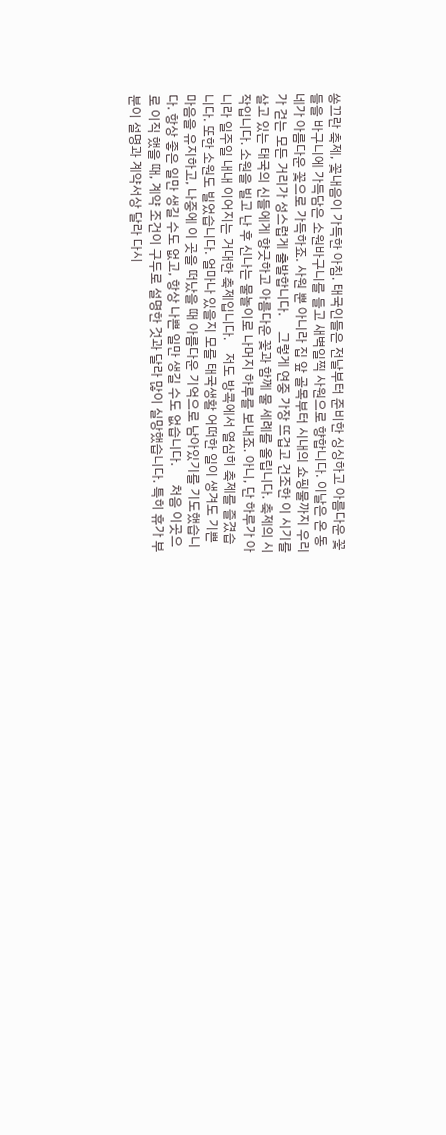쏭끄란 축제, 꽃내음이 가득한 아침. 태국인들은 전날부터 준비한 싱싱하고 아름다운 꽃들을 바구니에 가득담은 소원바구니를 들고 새벽일찍 사원으로 향합니다. 이날은 온 동네가 아름다운 꽃으로 가득하죠. 사원 뿐 아니라 집 앞 골목부터 시내의 쇼핑물까지 우리가 걷는 모든 거리가 성스럽게 출발합니다.     그렇게 연중 가장 뜨겁고 건조한 이 시기를 살고 있는 태국의 신들에게 향긋하고 아름다운 꽃과 함께 물 세례를 올립니다. 축제의 시작입니다. 소원을 빌고 난 후 신나는 물놀이로 나머지 하루를 보내죠. 아니, 단 하루가 아니라 일주일 내내 이어지는 거대한 축제입니다.    저도 방콕에서 열심히 축제를 즐겼습니다. 또한 소원도 빌었습니다. 얼마나 있을지 모를 태국생활 어떠한 일이 생겨도 기쁜 마음을 유지하고, 나중에 이 곳을 떠났을 때 아름다운 기억으로 남아있기를 기도했습니다. 항상 좋은 일만 생길 수도 없고, 항상 나쁜 일만 생길 수도 없습니다.      처음 이곳으로 이직 했을 때, 계약 조건이 구두로 설명한 것과 달라 많이 실망했습니다. 특히 휴가 부분이 설명과 계약서상 달라 다시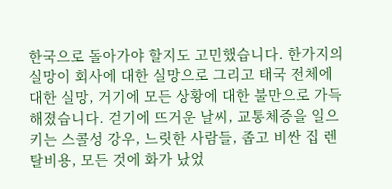한국으로 돌아가야 할지도 고민했습니다. 한가지의 실망이 회사에 대한 실망으로 그리고 태국 전체에 대한 실망, 거기에 모든 상황에 대한 불만으로 가득해졌습니다. 걷기에 뜨거운 날씨, 교통체증을 일으키는 스콜성 강우, 느릿한 사람들, 좁고 비싼 집 렌탈비용, 모든 것에 화가 났었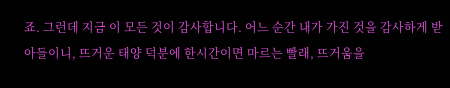죠. 그런데 지금 이 모든 것이 감사합니다. 어느 순간 내가 가진 것을 감사하게 받아들이니, 뜨거운 태양 덕분에 한시간이면 마르는 빨래, 뜨거움을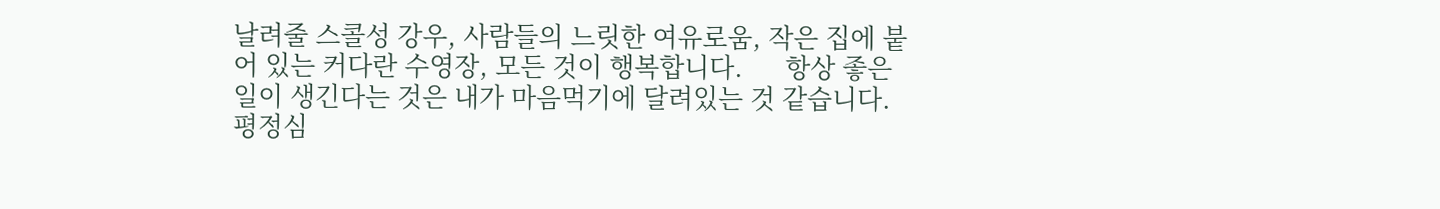날려줄 스콜성 강우, 사람들의 느릿한 여유로움, 작은 집에 붙어 있는 커다란 수영장, 모든 것이 행복합니다.      항상 좋은 일이 생긴다는 것은 내가 마음먹기에 달려있는 것 같습니다. 평정심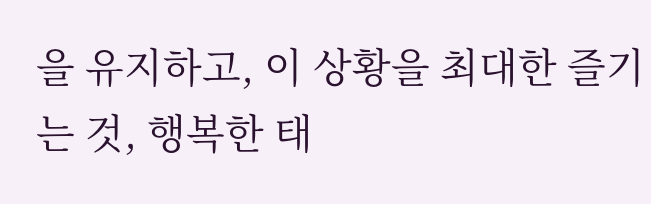을 유지하고, 이 상황을 최대한 즐기는 것, 행복한 태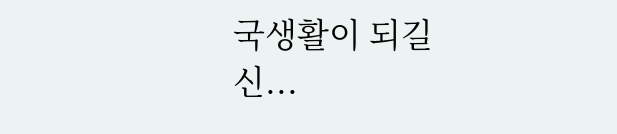국생활이 되길 신...